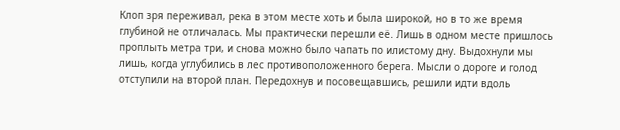Клоп зря переживал, река в этом месте хоть и была широкой, но в то же время глубиной не отличалась. Мы практически перешли её. Лишь в одном месте пришлось проплыть метра три, и снова можно было чапать по илистому дну. Выдохнули мы лишь, когда углубились в лес противоположенного берега. Мысли о дороге и голод отступили на второй план. Передохнув и посовещавшись, решили идти вдоль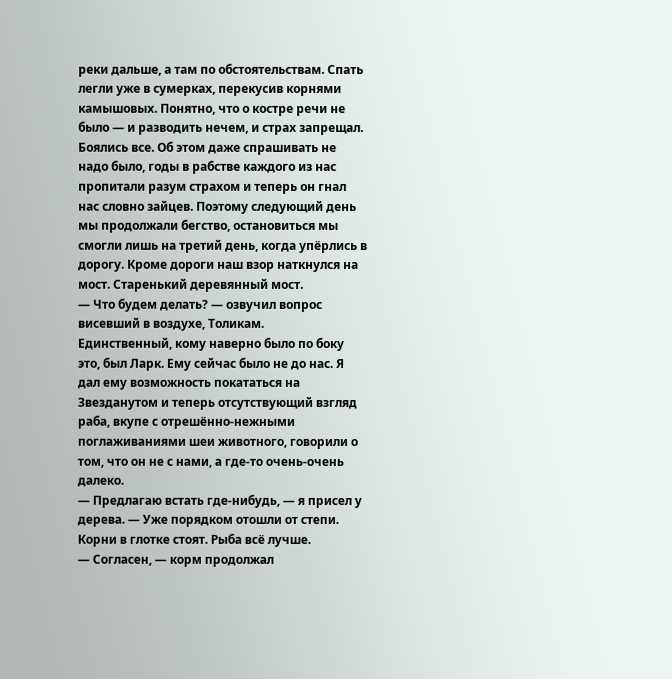реки дальше, а там по обстоятельствам. Спать легли уже в сумерках, перекусив корнями камышовых. Понятно, что о костре речи не было — и разводить нечем, и страх запрещал. Боялись все. Об этом даже спрашивать не надо было, годы в рабстве каждого из нас пропитали разум страхом и теперь он гнал нас словно зайцев. Поэтому следующий день мы продолжали бегство, остановиться мы смогли лишь на третий день, когда упёрлись в дорогу. Кроме дороги наш взор наткнулся на мост. Старенький деревянный мост.
— Что будем делать? — озвучил вопрос висевший в воздухе, Толикам.
Единственный, кому наверно было по боку это, был Ларк. Ему сейчас было не до нас. Я дал ему возможность покататься на Звезданутом и теперь отсутствующий взгляд раба, вкупе с отрешённо-нежными поглаживаниями шеи животного, говорили о том, что он не с нами, а где-то очень-очень далеко.
— Предлагаю встать где-нибудь, — я присел у дерева. — Уже порядком отошли от степи. Корни в глотке стоят. Рыба всё лучше.
— Согласен, — корм продолжал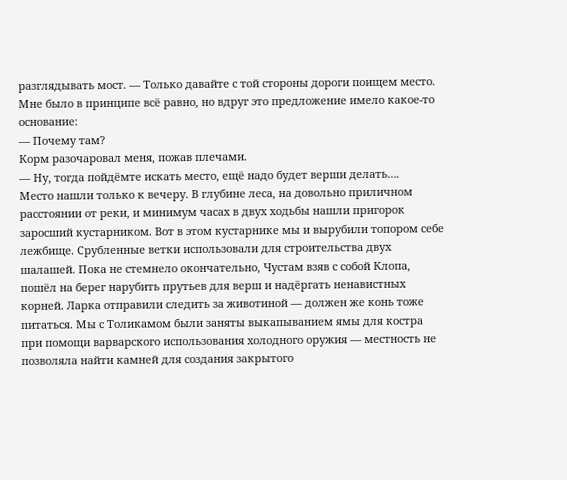разглядывать мост. — Только давайте с той стороны дороги поищем место.
Мне было в принципе всё равно, но вдруг это предложение имело какое-то основание:
— Почему там?
Корм разочаровал меня, пожав плечами.
— Ну, тогда пойдёмте искать место, ещё надо будет верши делать….
Место нашли только к вечеру. В глубине леса, на довольно приличном расстоянии от реки, и минимум часах в двух ходьбы нашли пригорок заросший кустарником. Вот в этом кустарнике мы и вырубили топором себе лежбище. Срубленные ветки использовали для строительства двух шалашей. Пока не стемнело окончательно, Чустам взяв с собой Клопа, пошёл на берег нарубить прутьев для верш и надёргать ненавистных корней. Ларка отправили следить за животиной — должен же конь тоже питаться. Мы с Толикамом были заняты выкапыванием ямы для костра при помощи варварского использования холодного оружия — местность не позволяла найти камней для создания закрытого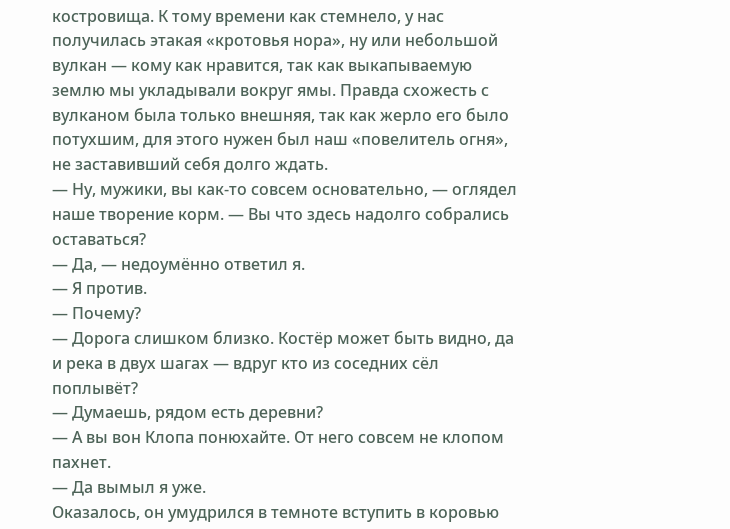костровища. К тому времени как стемнело, у нас получилась этакая «кротовья нора», ну или небольшой вулкан — кому как нравится, так как выкапываемую землю мы укладывали вокруг ямы. Правда схожесть с вулканом была только внешняя, так как жерло его было потухшим, для этого нужен был наш «повелитель огня», не заставивший себя долго ждать.
— Ну, мужики, вы как-то совсем основательно, — оглядел наше творение корм. — Вы что здесь надолго собрались оставаться?
— Да, — недоумённо ответил я.
— Я против.
— Почему?
— Дорога слишком близко. Костёр может быть видно, да и река в двух шагах — вдруг кто из соседних сёл поплывёт?
— Думаешь, рядом есть деревни?
— А вы вон Клопа понюхайте. От него совсем не клопом пахнет.
— Да вымыл я уже.
Оказалось, он умудрился в темноте вступить в коровью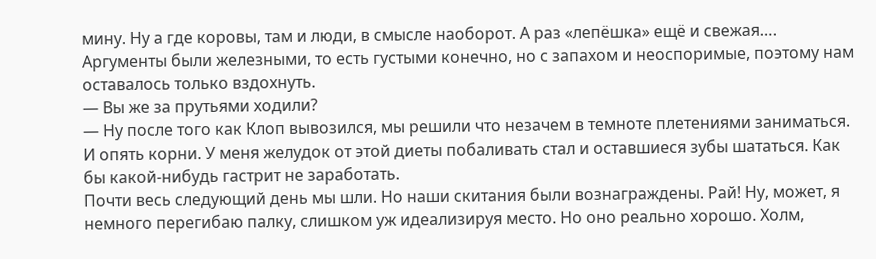мину. Ну а где коровы, там и люди, в смысле наоборот. А раз «лепёшка» ещё и свежая…. Аргументы были железными, то есть густыми конечно, но с запахом и неоспоримые, поэтому нам оставалось только вздохнуть.
— Вы же за прутьями ходили?
— Ну после того как Клоп вывозился, мы решили что незачем в темноте плетениями заниматься.
И опять корни. У меня желудок от этой диеты побаливать стал и оставшиеся зубы шататься. Как бы какой-нибудь гастрит не заработать.
Почти весь следующий день мы шли. Но наши скитания были вознаграждены. Рай! Ну, может, я немного перегибаю палку, слишком уж идеализируя место. Но оно реально хорошо. Холм,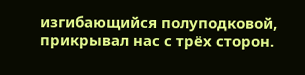изгибающийся полуподковой, прикрывал нас с трёх сторон.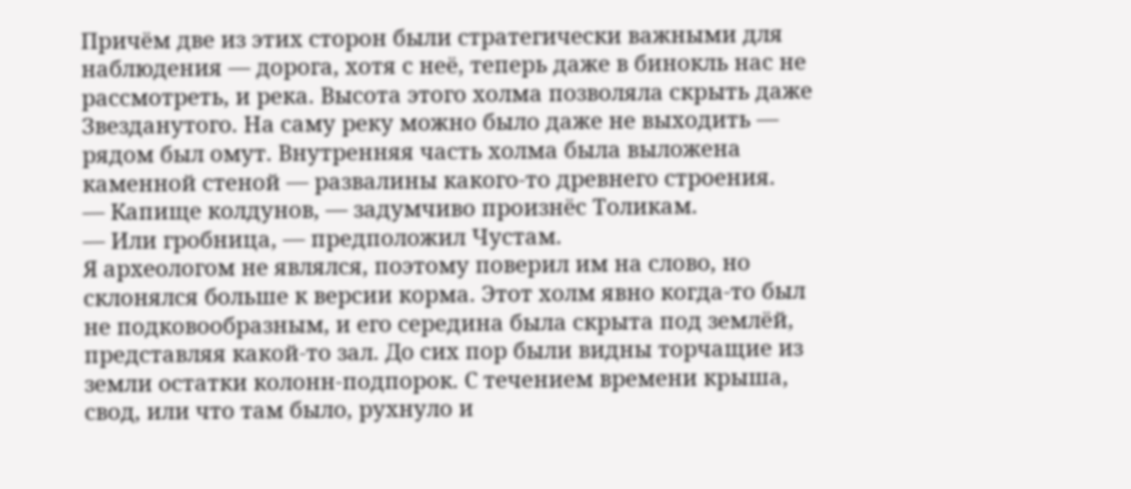Причём две из этих сторон были стратегически важными для наблюдения — дорога, хотя с неё, теперь даже в бинокль нас не рассмотреть, и река. Высота этого холма позволяла скрыть даже Звезданутого. На саму реку можно было даже не выходить — рядом был омут. Внутренняя часть холма была выложена каменной стеной — развалины какого-то древнего строения.
— Капище колдунов, — задумчиво произнёс Толикам.
— Или гробница, — предположил Чустам.
Я археологом не являлся, поэтому поверил им на слово, но склонялся больше к версии корма. Этот холм явно когда-то был не подковообразным, и его середина была скрыта под землёй, представляя какой-то зал. До сих пор были видны торчащие из земли остатки колонн-подпорок. С течением времени крыша, свод, или что там было, рухнуло и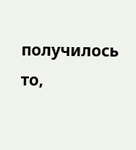получилось то,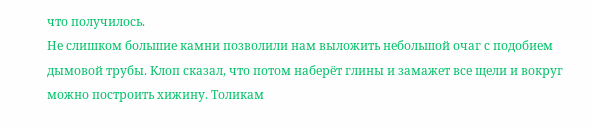что получилось.
Не слишком большие камни позволили нам выложить небольшой очаг с подобием дымовой трубы. Клоп сказал, что потом наберёт глины и замажет все щели и вокруг можно построить хижину. Толикам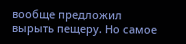вообще предложил вырыть пещеру. Но самое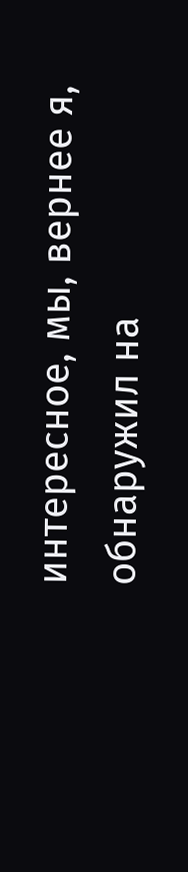интересное, мы, вернее я, обнаружил на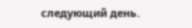следующий день.